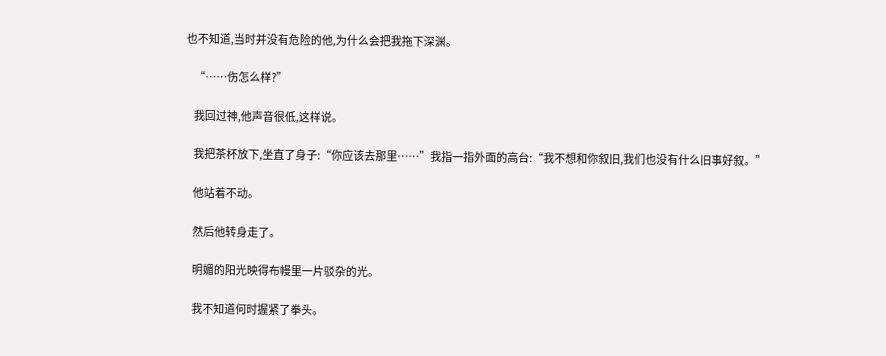也不知道,当时并没有危险的他,为什么会把我拖下深渊。

    “……伤怎么样?”

    我回过神,他声音很低,这样说。

    我把茶杯放下,坐直了身子:“你应该去那里……”我指一指外面的高台:“我不想和你叙旧,我们也没有什么旧事好叙。”

    他站着不动。

    然后他转身走了。

    明媚的阳光映得布幔里一片驳杂的光。

    我不知道何时握紧了拳头。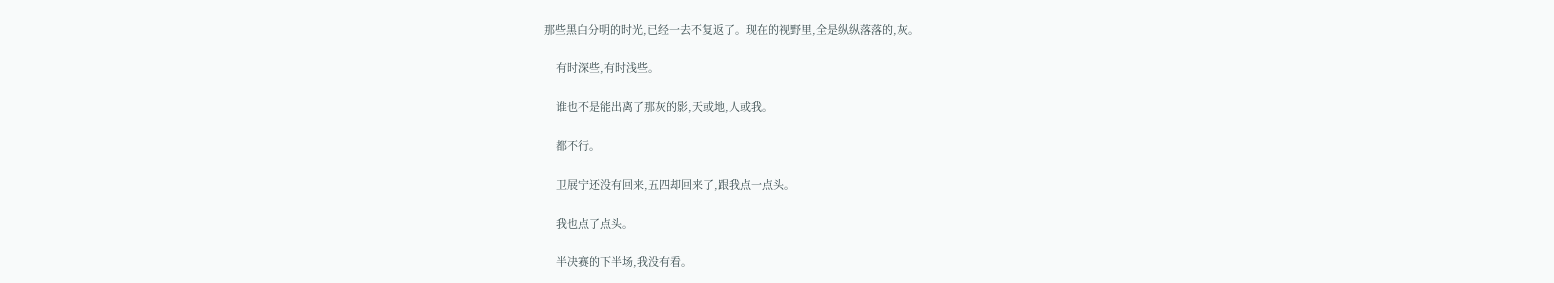那些黑白分明的时光,已经一去不复返了。现在的视野里,全是纵纵落落的,灰。

    有时深些,有时浅些。

    谁也不是能出离了那灰的影,天或地,人或我。

    都不行。

    卫展宁还没有回来,五四却回来了,跟我点一点头。

    我也点了点头。

    半决赛的下半场,我没有看。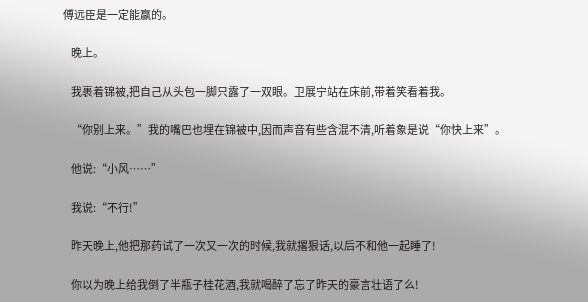傅远臣是一定能赢的。

    晚上。

    我裹着锦被,把自己从头包一脚只露了一双眼。卫展宁站在床前,带着笑看着我。

    “你别上来。”我的嘴巴也埋在锦被中,因而声音有些含混不清,听着象是说“你快上来”。

    他说:“小风……”

    我说:“不行!”

    昨天晚上,他把那药试了一次又一次的时候,我就撂狠话,以后不和他一起睡了!

    你以为晚上给我倒了半瓶子桂花酒,我就喝醉了忘了昨天的豪言壮语了么!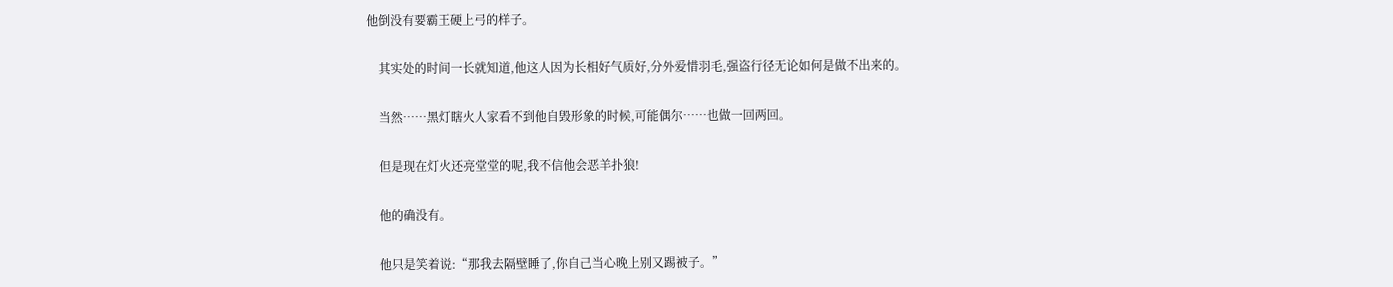他倒没有要霸王硬上弓的样子。

    其实处的时间一长就知道,他这人因为长相好气质好,分外爱惜羽毛,强盗行径无论如何是做不出来的。

    当然……黑灯瞎火人家看不到他自毁形象的时候,可能偶尔……也做一回两回。

    但是现在灯火还亮堂堂的呢,我不信他会恶羊扑狼!

    他的确没有。

    他只是笑着说:“那我去隔壁睡了,你自己当心晚上别又踢被子。”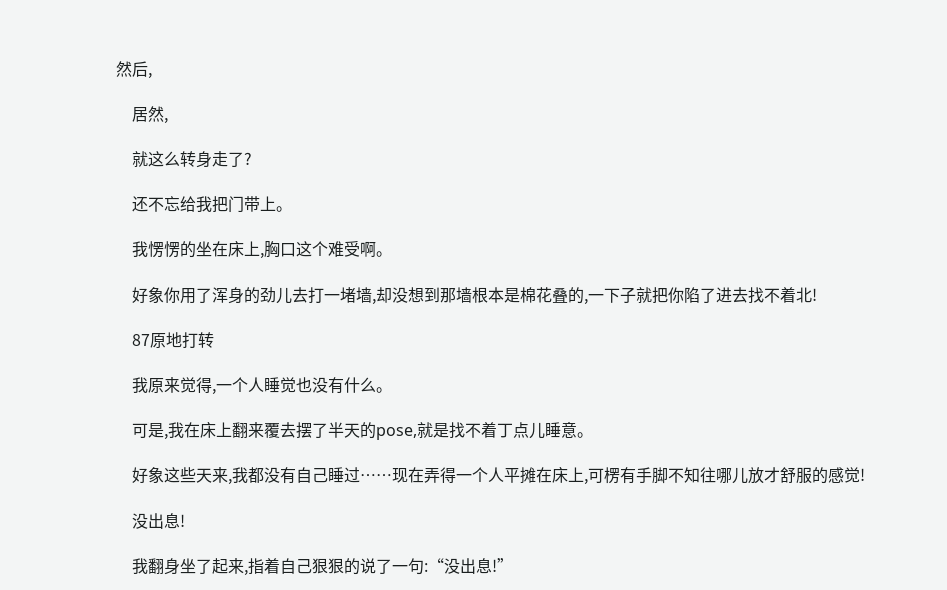然后,

    居然,

    就这么转身走了?

    还不忘给我把门带上。

    我愣愣的坐在床上,胸口这个难受啊。

    好象你用了浑身的劲儿去打一堵墙,却没想到那墙根本是棉花叠的,一下子就把你陷了进去找不着北!

    87原地打转

    我原来觉得,一个人睡觉也没有什么。

    可是,我在床上翻来覆去摆了半天的pose,就是找不着丁点儿睡意。

    好象这些天来,我都没有自己睡过……现在弄得一个人平摊在床上,可楞有手脚不知往哪儿放才舒服的感觉!

    没出息!

    我翻身坐了起来,指着自己狠狠的说了一句:“没出息!”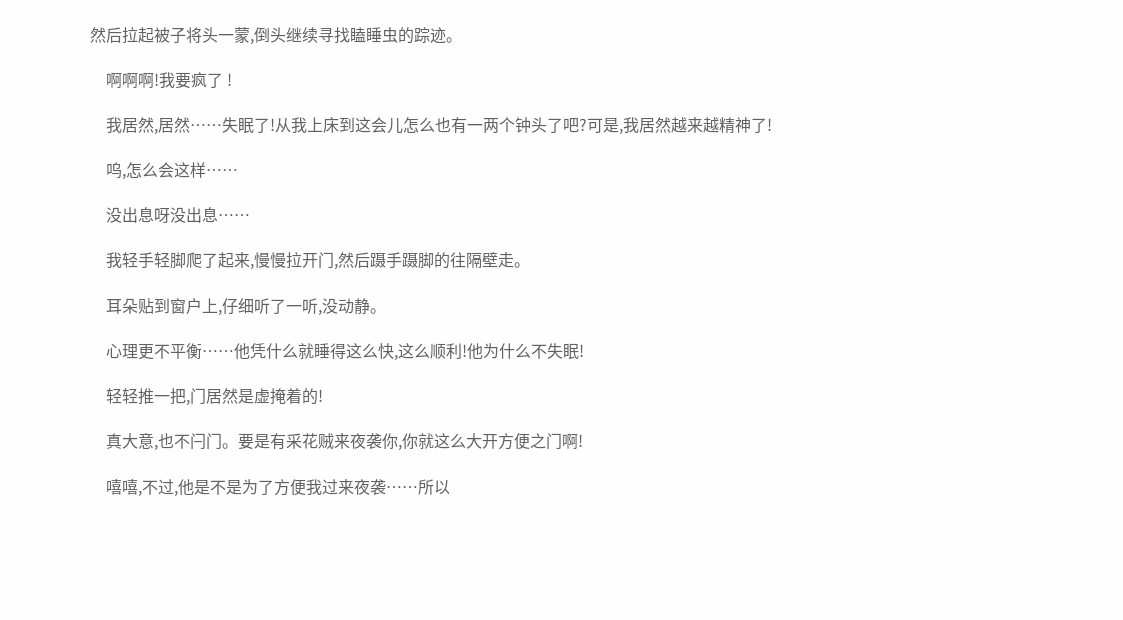然后拉起被子将头一蒙,倒头继续寻找瞌睡虫的踪迹。

    啊啊啊!我要疯了 !

    我居然,居然……失眠了!从我上床到这会儿怎么也有一两个钟头了吧?可是,我居然越来越精神了!

    呜,怎么会这样……

    没出息呀没出息……

    我轻手轻脚爬了起来,慢慢拉开门,然后蹑手蹑脚的往隔壁走。

    耳朵贴到窗户上,仔细听了一听,没动静。

    心理更不平衡……他凭什么就睡得这么快,这么顺利!他为什么不失眠!

    轻轻推一把,门居然是虚掩着的!

    真大意,也不闩门。要是有采花贼来夜袭你,你就这么大开方便之门啊!

    嘻嘻,不过,他是不是为了方便我过来夜袭……所以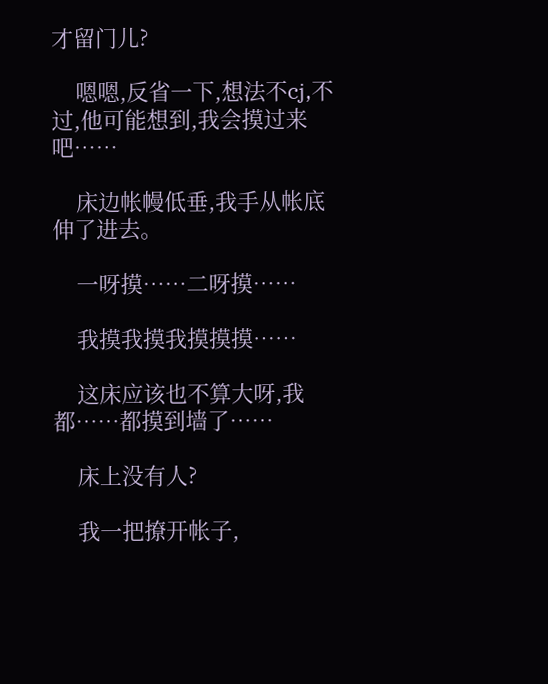才留门儿?

    嗯嗯,反省一下,想法不cj,不过,他可能想到,我会摸过来吧……

    床边帐幔低垂,我手从帐底伸了进去。

    一呀摸……二呀摸……

    我摸我摸我摸摸摸……

    这床应该也不算大呀,我都……都摸到墙了……

    床上没有人?

    我一把撩开帐子,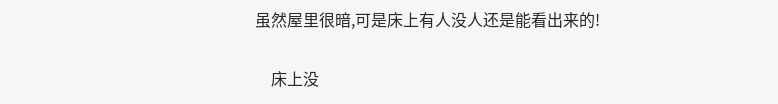虽然屋里很暗,可是床上有人没人还是能看出来的!

    床上没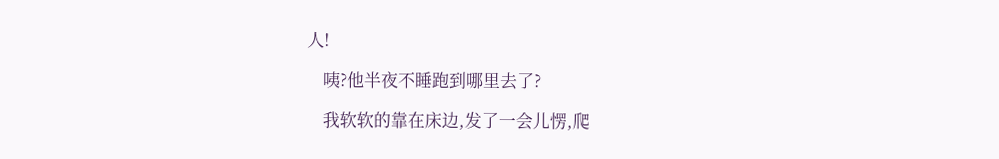人!

    咦?他半夜不睡跑到哪里去了?

    我软软的靠在床边,发了一会儿愣,爬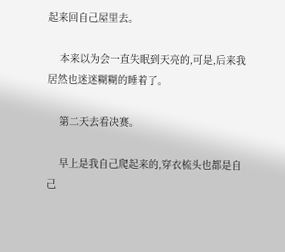起来回自己屋里去。

    本来以为会一直失眠到天亮的,可是,后来我居然也迷迷糊糊的睡着了。

    第二天去看决赛。

    早上是我自己爬起来的,穿衣梳头也都是自己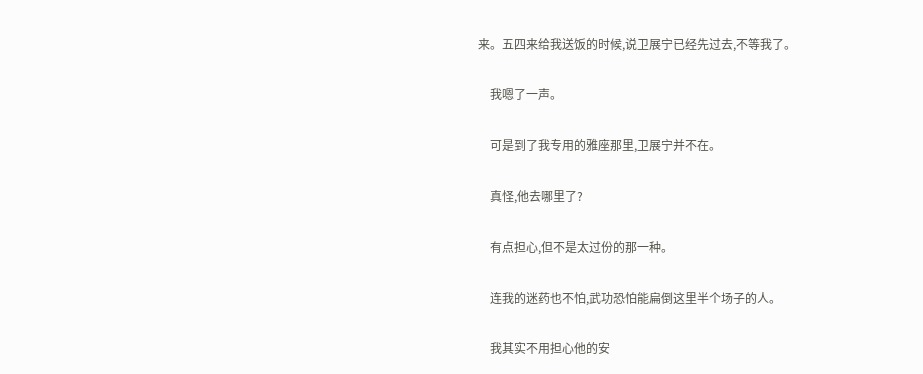来。五四来给我送饭的时候,说卫展宁已经先过去,不等我了。

    我嗯了一声。

    可是到了我专用的雅座那里,卫展宁并不在。

    真怪,他去哪里了?

    有点担心,但不是太过份的那一种。

    连我的迷药也不怕,武功恐怕能扁倒这里半个场子的人。

    我其实不用担心他的安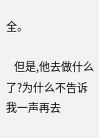全。

    但是,他去做什么了?为什么不告诉我一声再去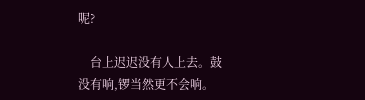呢?

    台上迟迟没有人上去。鼓没有响,锣当然更不会响。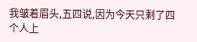我皱着眉头,五四说,因为今天只剩了四个人上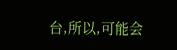台,所以,可能会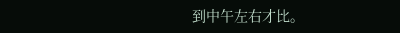到中午左右才比。